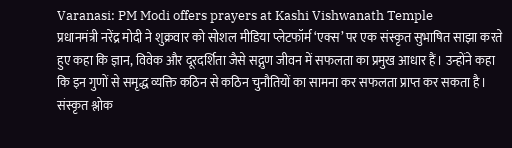Varanasi: PM Modi offers prayers at Kashi Vishwanath Temple
प्रधानमंत्री नरेंद्र मोदी ने शुक्रवार को सोशल मीडिया प्लेटफॉर्म ‘एक्स’ पर एक संस्कृत सुभाषित साझा करते हुए कहा कि ज्ञान, विवेक और दूरदर्शिता जैसे सद्गुण जीवन में सफलता का प्रमुख आधार हैं। उन्होंने कहा कि इन गुणों से समृद्ध व्यक्ति कठिन से कठिन चुनौतियों का सामना कर सफलता प्राप्त कर सकता है।
संस्कृत श्लोक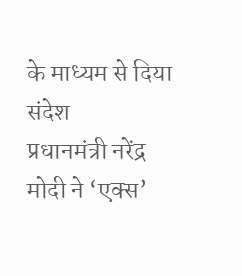के माध्यम से दिया संदेश
प्रधानमंत्री नरेंद्र मोदी ने ‘एक्स’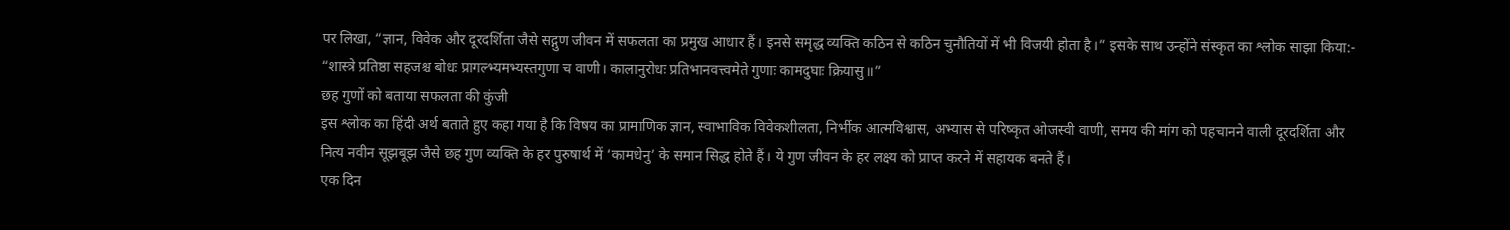पर लिखा, “ज्ञान, विवेक और दूरदर्शिता जैसे सद्गुण जीवन में सफलता का प्रमुख आधार हैं। इनसे समृद्ध व्यक्ति कठिन से कठिन चुनौतियों में भी विजयी होता है।” इसके साथ उन्होंने संस्कृत का श्लोक साझा किया:- “शास्त्रे प्रतिष्ठा सहजश्च बोधः प्रागल्भ्यमभ्यस्तगुणा च वाणी। कालानुरोधः प्रतिभानवत्त्वमेते गुणाः कामदुघाः क्रियासु॥”
छह गुणों को बताया सफलता की कुंजी
इस श्लोक का हिंदी अर्थ बताते हुए कहा गया है कि विषय का प्रामाणिक ज्ञान, स्वाभाविक विवेकशीलता, निर्भीक आत्मविश्वास, अभ्यास से परिष्कृत ओजस्वी वाणी, समय की मांग को पहचानने वाली दूरदर्शिता और नित्य नवीन सूझबूझ जैसे छह गुण व्यक्ति के हर पुरुषार्थ में ‘कामधेनु’ के समान सिद्ध होते हैं। ये गुण जीवन के हर लक्ष्य को प्राप्त करने में सहायक बनते हैं।
एक दिन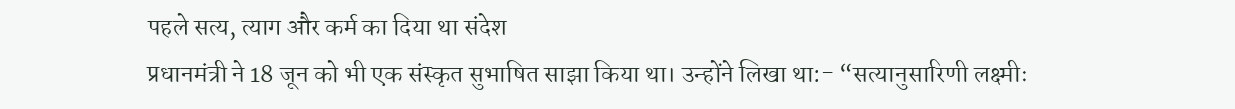पहले सत्य, त्याग और कर्म का दिया था संदेश
प्रधानमंत्री ने 18 जून को भी एक संस्कृत सुभाषित साझा किया था। उन्होंने लिखा था:- “सत्यानुसारिणी लक्ष्मीः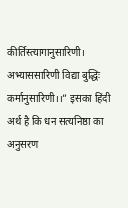कीर्तिस्त्यागानुसारिणी। अभ्याससारिणी विद्या बुद्धिः कर्मानुसारिणी।।” इसका हिंदी अर्थ है कि धन सत्यनिष्ठा का अनुसरण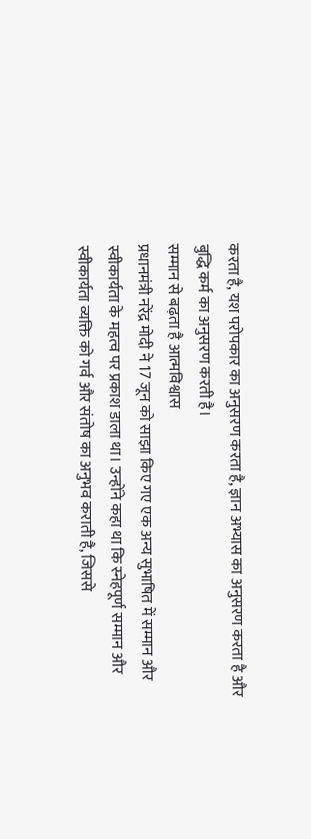करता है, यश परोपकार का अनुसरण करता है, ज्ञान अभ्यास का अनुसरण करता है और बुद्धि कर्म का अनुसरण करती है।
सम्मान से बढ़ता है आत्मविश्वास
प्रधानमंत्री नरेंद्र मोदी ने 17 जून को साझा किए गए एक अन्य सुभाषित में सम्मान और स्वीकार्यता के महत्व पर प्रकाश डाला था। उन्होंने कहा था कि स्नेहपूर्ण सम्मान और स्वीकार्यता व्यक्ति को गर्व और संतोष का अनुभव कराती है, जिससे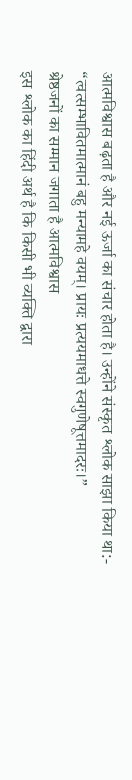आत्मविश्वास बढ़ता है और नई ऊर्जा का संचार होता है। उन्होंने संस्कृत श्लोक साझा किया था:- “त्वत्सम्भावितमात्मानं बहु मन्यामहे वयम्। प्रायः प्रत्ययमाधत्ते स्वगुणेषूत्तमादरः।”
श्रेष्ठजनों का सम्मान जगाता है आत्मविश्वास
इस श्लोक का हिंदी अर्थ है कि किसी भी व्यक्ति द्वारा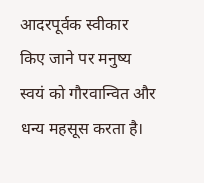आदरपूर्वक स्वीकार किए जाने पर मनुष्य स्वयं को गौरवान्वित और धन्य महसूस करता है।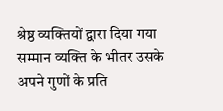श्रेष्ठ व्यक्तियों द्वारा दिया गया सम्मान व्यक्ति के भीतर उसके अपने गुणों के प्रति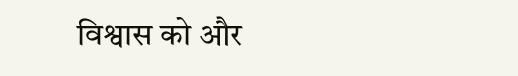विश्वास को और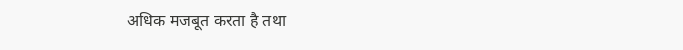अधिक मजबूत करता है तथा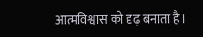आत्मविश्वास को दृढ़ बनाता है।